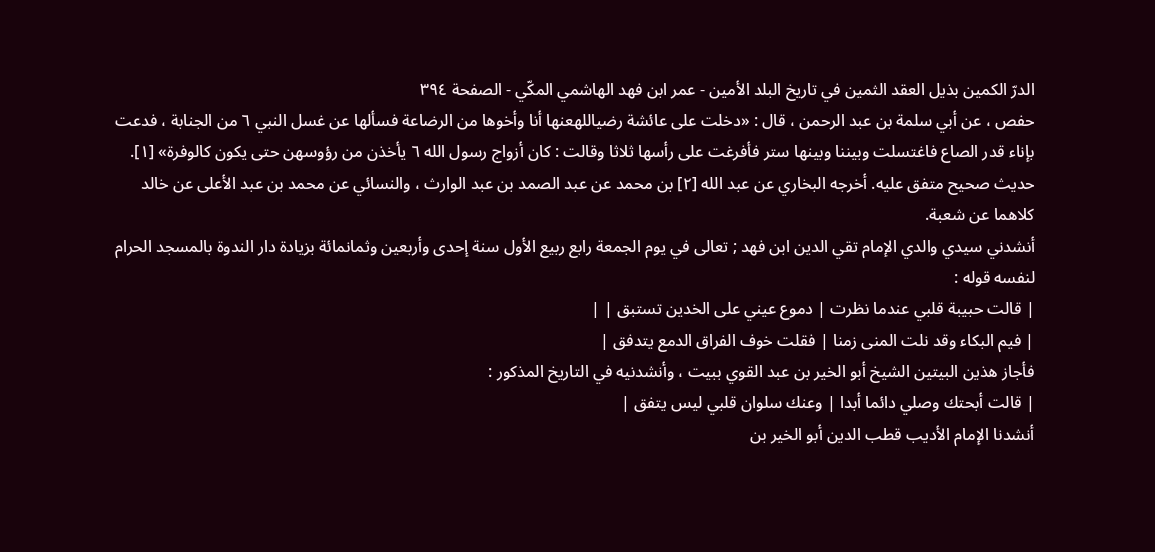الدرّ الكمين بذيل العقد الثمين في تاريخ البلد الأمين - عمر ابن فهد الهاشمي المكّي - الصفحة ٣٩٤
حفص ، عن أبي سلمة بن عبد الرحمن ، قال : «دخلت على عائشة رضياللهعنها أنا وأخوها من الرضاعة فسألها عن غسل النبي ٦ من الجنابة ، فدعت بإناء قدر الصاع فاغتسلت وبيننا وبينها ستر فأفرغت على رأسها ثلاثا وقالت : كان أزواج رسول الله ٦ يأخذن من رؤوسهن حتى يكون كالوفرة» [١].
حديث صحيح متفق عليه. أخرجه البخاري عن عبد الله [٢] بن محمد عن عبد الصمد بن عبد الوارث ، والنسائي عن محمد بن عبد الأعلى عن خالد كلاهما عن شعبة.
أنشدني سيدي والدي الإمام تقي الدين ابن فهد ; تعالى في يوم الجمعة رابع ربيع الأول سنة إحدى وأربعين وثمانمائة بزيادة دار الندوة بالمسجد الحرام لنفسه قوله :
| قالت حبيبة قلبي عندما نظرت | دموع عيني على الخدين تستبق | |
| فيم البكاء وقد نلت المنى زمنا | فقلت خوف الفراق الدمع يتدفق |
فأجاز هذين البيتين الشيخ أبو الخير بن عبد القوي ببيت ، وأنشدنيه في التاريخ المذكور :
| قالت أبحتك وصلي دائما أبدا | وعنك سلوان قلبي ليس يتفق |
أنشدنا الإمام الأديب قطب الدين أبو الخير بن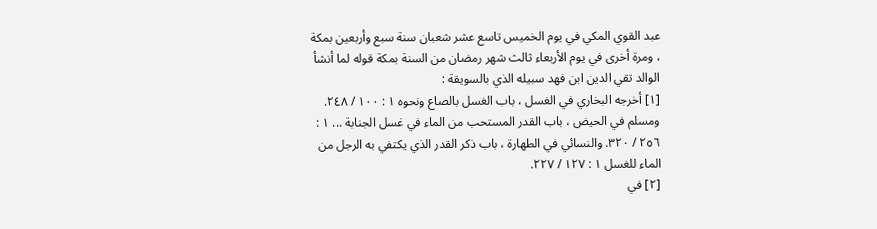عبد القوي المكي في يوم الخميس تاسع عشر شعبان سنة سبع وأربعين بمكة ، ومرة أخرى في يوم الأربعاء ثالث شهر رمضان من السنة بمكة قوله لما أنشأ الوالد تقي الدين ابن فهد سبيله الذي بالسويقة :
[١] أخرجه البخاري في الغسل ، باب الغسل بالصاع ونحوه ١ : ١٠٠ / ٢٤٨. ومسلم في الحيض ، باب القدر المستحب من الماء في غسل الجنابة ... ١ : ٢٥٦ / ٣٢٠. والنسائي في الطهارة ، باب ذكر القدر الذي يكتفي به الرجل من الماء للغسل ١ : ١٢٧ / ٢٢٧.
[٢] في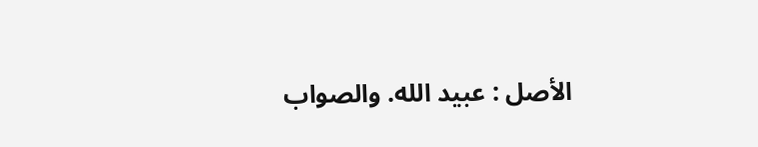الأصل : عبيد الله. والصواب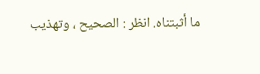ما أثبتناه. انظر : الصحيح ، وتهذيب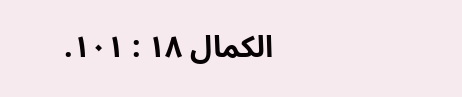الكمال ١٨ : ١٠١.